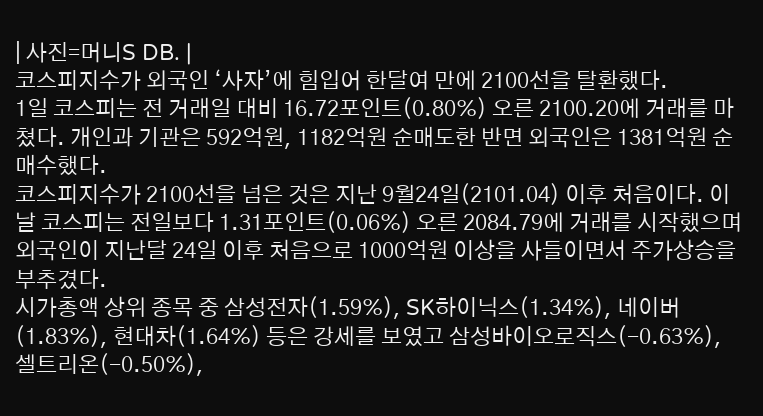| 사진=머니S DB. |
코스피지수가 외국인 ‘사자’에 힘입어 한달여 만에 2100선을 탈환했다.
1일 코스피는 전 거래일 대비 16.72포인트(0.80%) 오른 2100.20에 거래를 마쳤다. 개인과 기관은 592억원, 1182억원 순매도한 반면 외국인은 1381억원 순매수했다.
코스피지수가 2100선을 넘은 것은 지난 9월24일(2101.04) 이후 처음이다. 이날 코스피는 전일보다 1.31포인트(0.06%) 오른 2084.79에 거래를 시작했으며 외국인이 지난달 24일 이후 처음으로 1000억원 이상을 사들이면서 주가상승을 부추겼다.
시가총액 상위 종목 중 삼성전자(1.59%), SK하이닉스(1.34%), 네이버(1.83%), 현대차(1.64%) 등은 강세를 보였고 삼성바이오로직스(-0.63%), 셀트리온(-0.50%),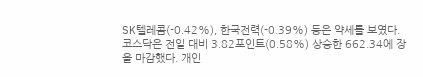SK텔레콤(-0.42%), 한국전력(-0.39%) 등은 약세를 보였다.
코스닥은 전일 대비 3.82포인트(0.58%) 상승한 662.34에 장을 마감했다. 개인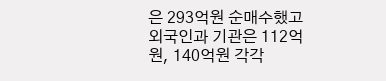은 293억원 순매수했고 외국인과 기관은 112억원, 140억원 각각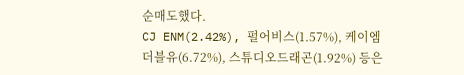순매도했다.
CJ ENM(2.42%), 펄어비스(1.57%), 케이엠더블유(6.72%), 스튜디오드래곤(1.92%) 등은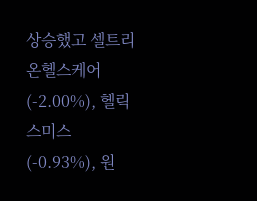상승했고 셀트리온헬스케어(-2.00%), 헬릭스미스(-0.93%), 원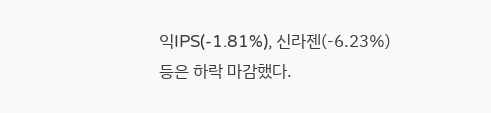익IPS(-1.81%), 신라젠(-6.23%) 등은 하락 마감했다.